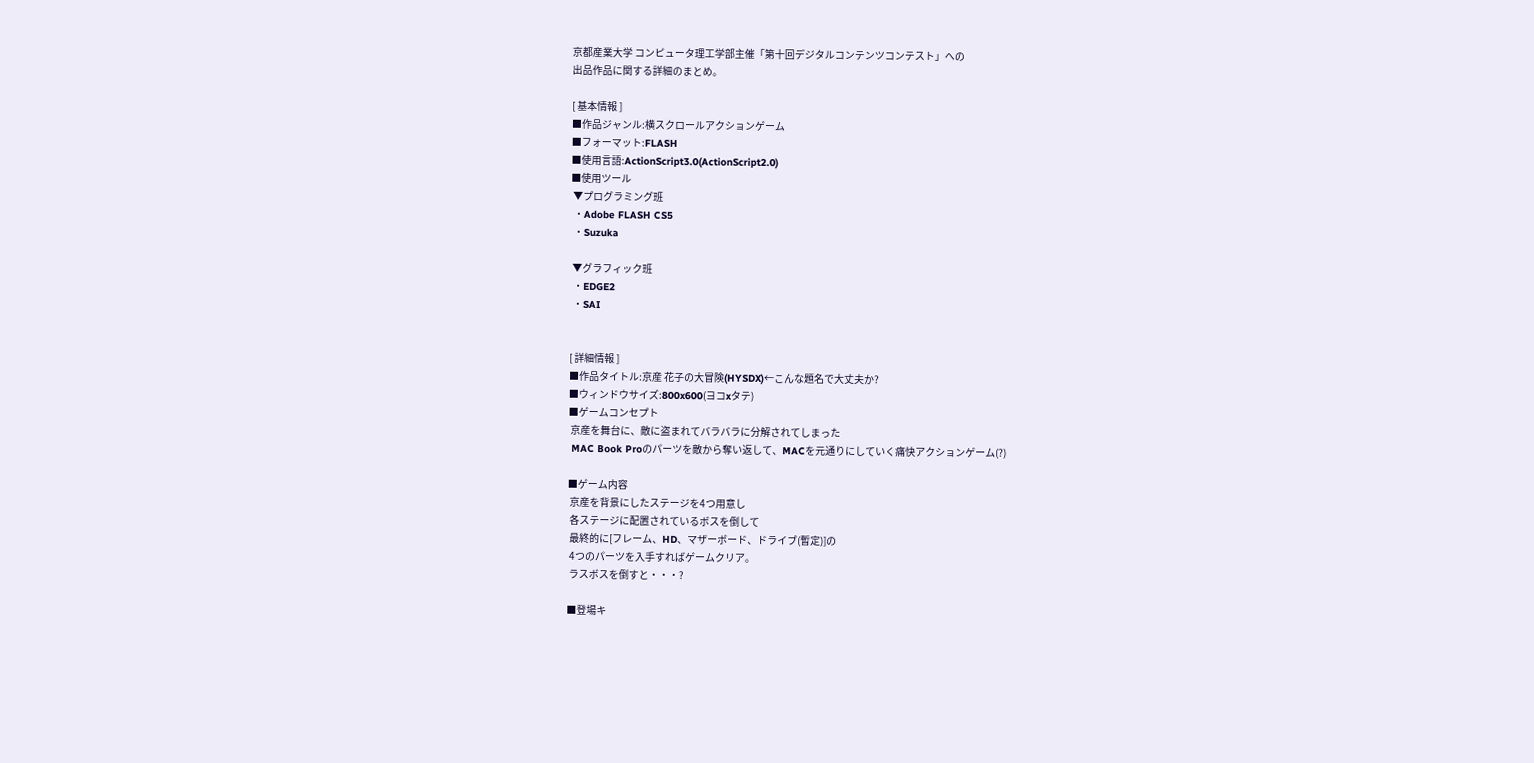京都産業大学 コンピュータ理工学部主催「第十回デジタルコンテンツコンテスト」への
出品作品に関する詳細のまとめ。

[ 基本情報 ]
■作品ジャンル:横スクロールアクションゲーム
■フォーマット:FLASH
■使用言語:ActionScript3.0(ActionScript2.0)
■使用ツール
 ▼プログラミング班
 ・Adobe FLASH CS5
 ・Suzuka

 ▼グラフィック班
 ・EDGE2
 ・SAI


[ 詳細情報 ]
■作品タイトル:京産 花子の大冒険(HYSDX)←こんな題名で大丈夫か?
■ウィンドウサイズ:800x600(ヨコxタテ)
■ゲームコンセプト
 京産を舞台に、敵に盗まれてバラバラに分解されてしまった
 MAC Book Proのパーツを敵から奪い返して、MACを元通りにしていく痛快アクションゲーム(?)

■ゲーム内容
 京産を背景にしたステージを4つ用意し
 各ステージに配置されているボスを倒して
 最終的に[フレーム、HD、マザーボード、ドライブ(暫定)]の
 4つのパーツを入手すればゲームクリア。
 ラスボスを倒すと・・・?

■登場キ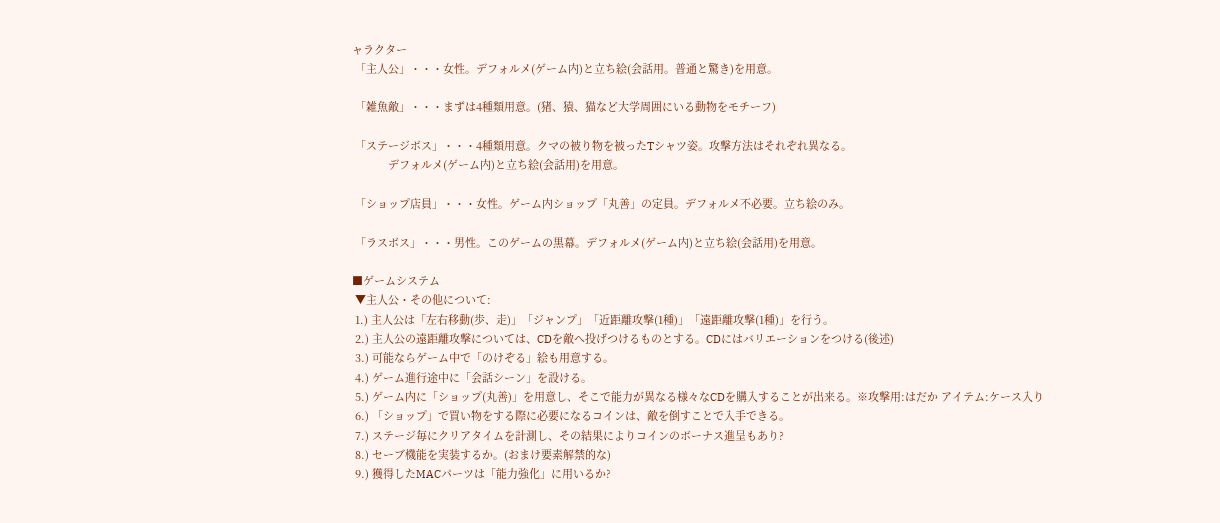ャラクター
 「主人公」・・・女性。デフォルメ(ゲーム内)と立ち絵(会話用。普通と驚き)を用意。

 「雑魚敵」・・・まずは4種類用意。(猪、猿、猫など大学周囲にいる動物をモチーフ)

 「ステージボス」・・・4種類用意。クマの被り物を被ったTシャツ姿。攻撃方法はそれぞれ異なる。
            デフォルメ(ゲーム内)と立ち絵(会話用)を用意。

 「ショップ店員」・・・女性。ゲーム内ショップ「丸善」の定員。デフォルメ不必要。立ち絵のみ。

 「ラスボス」・・・男性。このゲームの黒幕。デフォルメ(ゲーム内)と立ち絵(会話用)を用意。

■ゲームシステム
 ▼主人公・その他について:
 1.) 主人公は「左右移動(歩、走)」「ジャンプ」「近距離攻撃(1種)」「遠距離攻撃(1種)」を行う。
 2.) 主人公の遠距離攻撃については、CDを敵へ投げつけるものとする。CDにはバリエーションをつける(後述)
 3.) 可能ならゲーム中で「のけぞる」絵も用意する。
 4.) ゲーム進行途中に「会話シーン」を設ける。
 5.) ゲーム内に「ショップ(丸善)」を用意し、そこで能力が異なる様々なCDを購入することが出来る。※攻撃用:はだか アイテム:ケース入り
 6.) 「ショップ」で買い物をする際に必要になるコインは、敵を倒すことで入手できる。
 7.) ステージ毎にクリアタイムを計測し、その結果によりコインのボーナス進呈もあり?
 8.) セーブ機能を実装するか。(おまけ要素解禁的な)
 9.) 獲得したMACパーツは「能力強化」に用いるか?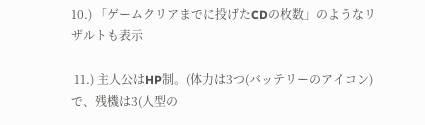10.) 「ゲームクリアまでに投げたCDの枚数」のようなリザルトも表示

 11.) 主人公はHP制。(体力は3つ(バッテリーのアイコン)で、残機は3(人型の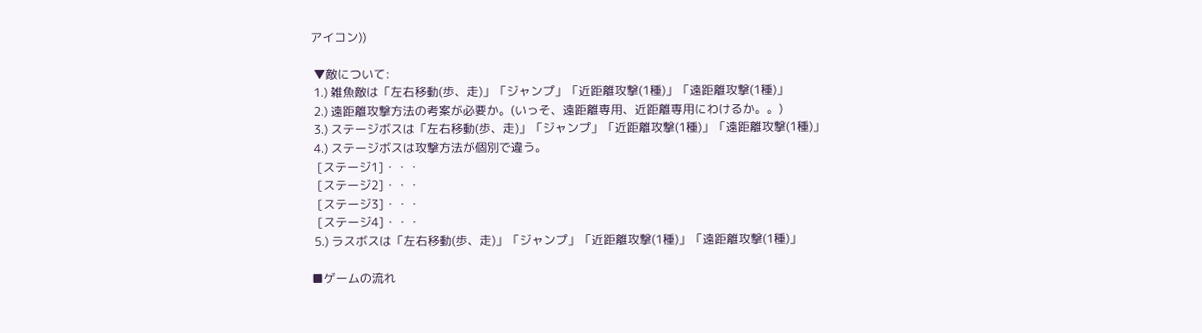アイコン))

 ▼敵について:
 1.) 雑魚敵は「左右移動(歩、走)」「ジャンプ」「近距離攻撃(1種)」「遠距離攻撃(1種)」
 2.) 遠距離攻撃方法の考案が必要か。(いっそ、遠距離専用、近距離専用にわけるか。。)
 3.) ステージボスは「左右移動(歩、走)」「ジャンプ」「近距離攻撃(1種)」「遠距離攻撃(1種)」
 4.) ステージボスは攻撃方法が個別で違う。
  [ステージ1]・・・
  [ステージ2]・・・
  [ステージ3]・・・
  [ステージ4]・・・
 5.) ラスボスは「左右移動(歩、走)」「ジャンプ」「近距離攻撃(1種)」「遠距離攻撃(1種)」

■ゲームの流れ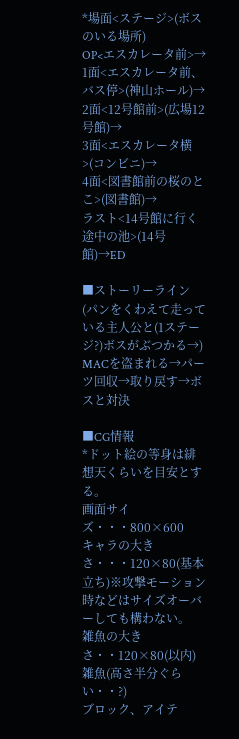*場面<ステージ>(ボスのいる場所)
OP<エスカレータ前>→
1面<エスカレータ前、バス停>(神山ホール)→
2面<12号館前>(広場12号館)→
3面<エスカレータ横>(コンビニ)→
4面<図書館前の桜のとこ>(図書館)→
ラスト<14号館に行く途中の池>(14号館)→ED

■ストーリーライン
(パンをくわえて走っている主人公と(1ステージ?)ボスがぶつかる→)
MACを盗まれる→パーツ回収→取り戻す→ボスと対決

■CG情報
*ドット絵の等身は緋想天くらいを目安とする。
画面サイズ・・・800×600
キャラの大きさ・・・120×80(基本立ち)※攻撃モーション時などはサイズオーバーしても構わない。
雑魚の大きさ・・120×80(以内)雑魚(高さ半分ぐらい・・?)
ブロック、アイテ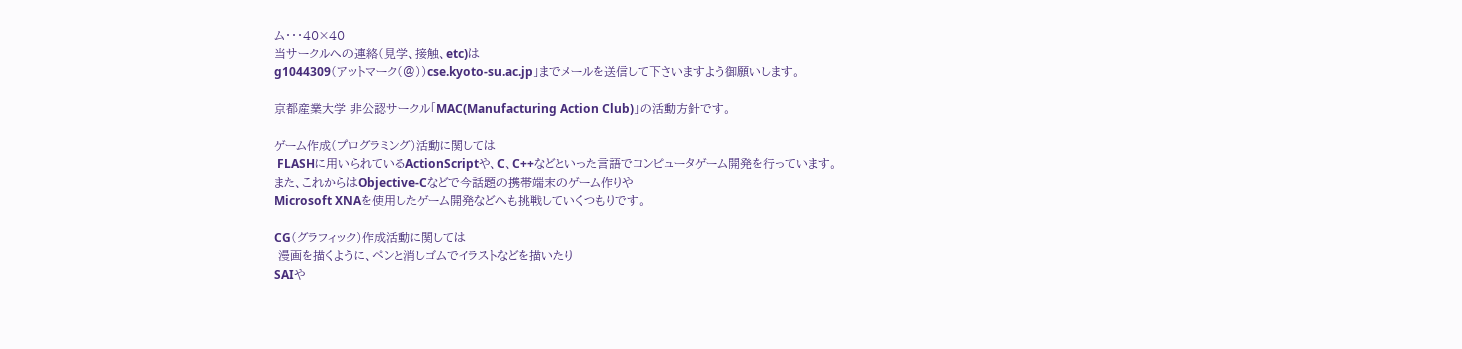ム・・・40×40
当サークルへの連絡(見学、接触、etc)は
g1044309(アットマーク(@))cse.kyoto-su.ac.jp」までメールを送信して下さいますよう御願いします。

京都産業大学 非公認サークル「MAC(Manufacturing Action Club)」の活動方針です。

ゲーム作成(プログラミング)活動に関しては
 FLASHに用いられているActionScriptや、C、C++などといった言語でコンピュータゲーム開発を行っています。
また、これからはObjective-Cなどで今話題の携帯端末のゲーム作りや
Microsoft XNAを使用したゲーム開発などへも挑戦していくつもりです。

CG(グラフィック)作成活動に関しては
 漫画を描くように、ペンと消しゴムでイラストなどを描いたり
SAIや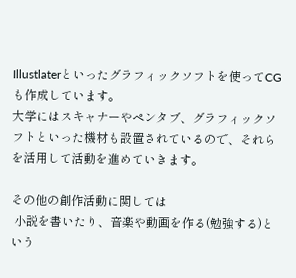Illustlaterといったグラフィックソフトを使ってCGも作成しています。
大学にはスキャナーやペンタブ、グラフィックソフトといった機材も設置されているので、それらを活用して活動を進めていきます。

その他の創作活動に関しては
 小説を書いたり、音楽や動画を作る(勉強する)という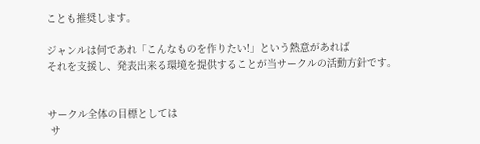ことも推奨します。

ジャンルは何であれ「こんなものを作りたい!」という熱意があれば
それを支援し、発表出来る環境を提供することが当サークルの活動方針です。


サークル全体の目標としては
 サ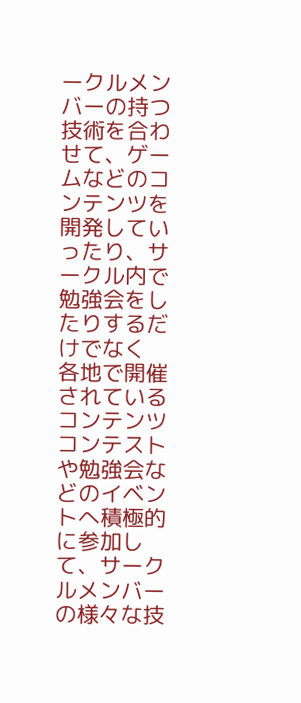ークルメンバーの持つ技術を合わせて、ゲームなどのコンテンツを開発していったり、サークル内で勉強会をしたりするだけでなく
各地で開催されているコンテンツコンテストや勉強会などのイベントへ積極的に参加して、サークルメンバーの様々な技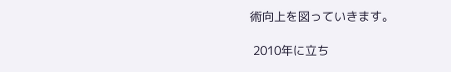術向上を図っていきます。

 2010年に立ち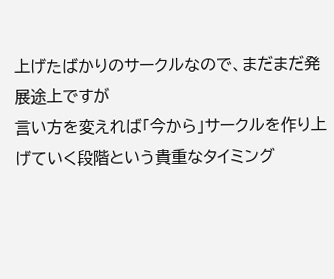上げたばかりのサークルなので、まだまだ発展途上ですが
言い方を変えれば「今から」サークルを作り上げていく段階という貴重なタイミング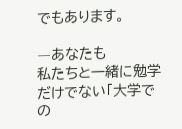でもあります。

―あなたも
私たちと一緒に勉学だけでない「大学での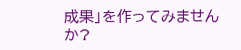成果」を作ってみませんか?